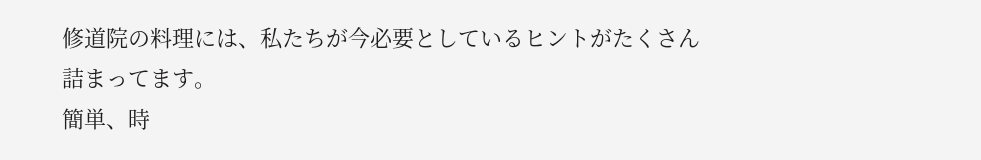修道院の料理には、私たちが今必要としているヒントがたくさん詰まってます。
簡単、時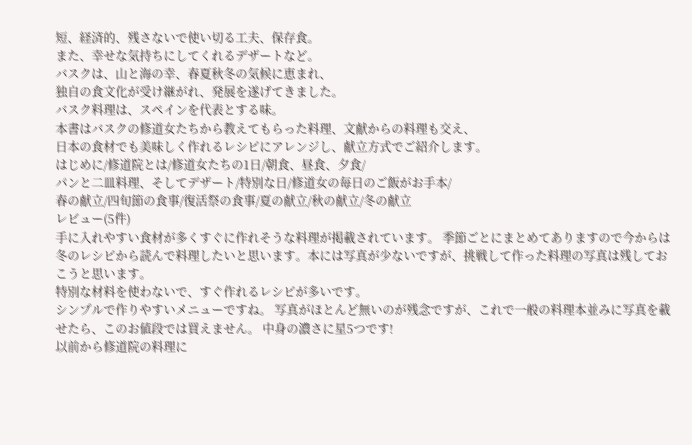短、経済的、残さないで使い切る工夫、保存食。
また、幸せな気持ちにしてくれるデザートなど。
バスクは、山と海の幸、春夏秋冬の気候に恵まれ、
独自の食文化が受け継がれ、発展を遂げてきました。
バスク料理は、スペインを代表とする味。
本書はバスクの修道女たちから教えてもらった料理、文献からの料理も交え、
日本の食材でも美味しく作れるレシピにアレンジし、献立方式でご紹介します。
はじめに/修道院とは/修道女たちの1日/朝食、昼食、夕食/
パンと二皿料理、そしてデザート/特別な日/修道女の毎日のご飯がお手本/
春の献立/四旬節の食事/復活祭の食事/夏の献立/秋の献立/冬の献立
レビュー(5件)
手に入れやすい食材が多くすぐに作れそうな料理が掲載されています。 季節ごとにまとめてありますので今からは冬のレシピから読んで料理したいと思います。本には写真が少ないですが、挑戦して作った料理の写真は残しておこうと思います。
特別な材料を使わないで、すぐ作れるレシピが多いです。
シンプルで作りやすいメニューですね。 写真がほとんど無いのが残念ですが、これで一般の料理本並みに写真を載せたら、このお値段では買えません。 中身の濃さに星5つです!
以前から修道院の料理に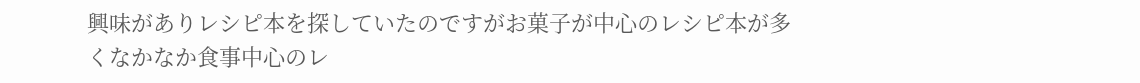興味がありレシピ本を探していたのですがお菓子が中心のレシピ本が多くなかなか食事中心のレ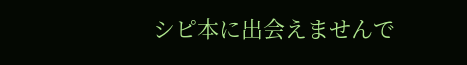シピ本に出会えませんで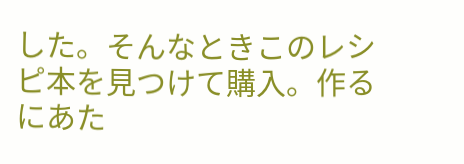した。そんなときこのレシピ本を見つけて購入。作るにあた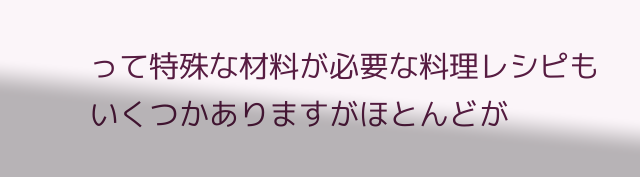って特殊な材料が必要な料理レシピもいくつかありますがほとんどが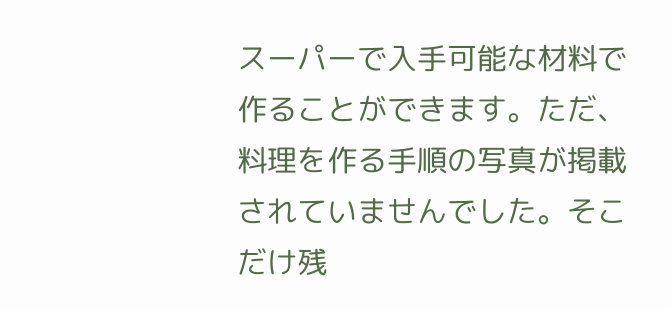スーパーで入手可能な材料で作ることができます。ただ、料理を作る手順の写真が掲載されていませんでした。そこだけ残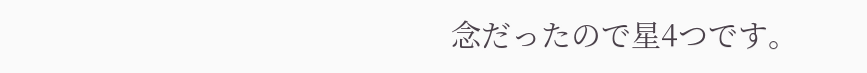念だったので星4つです。